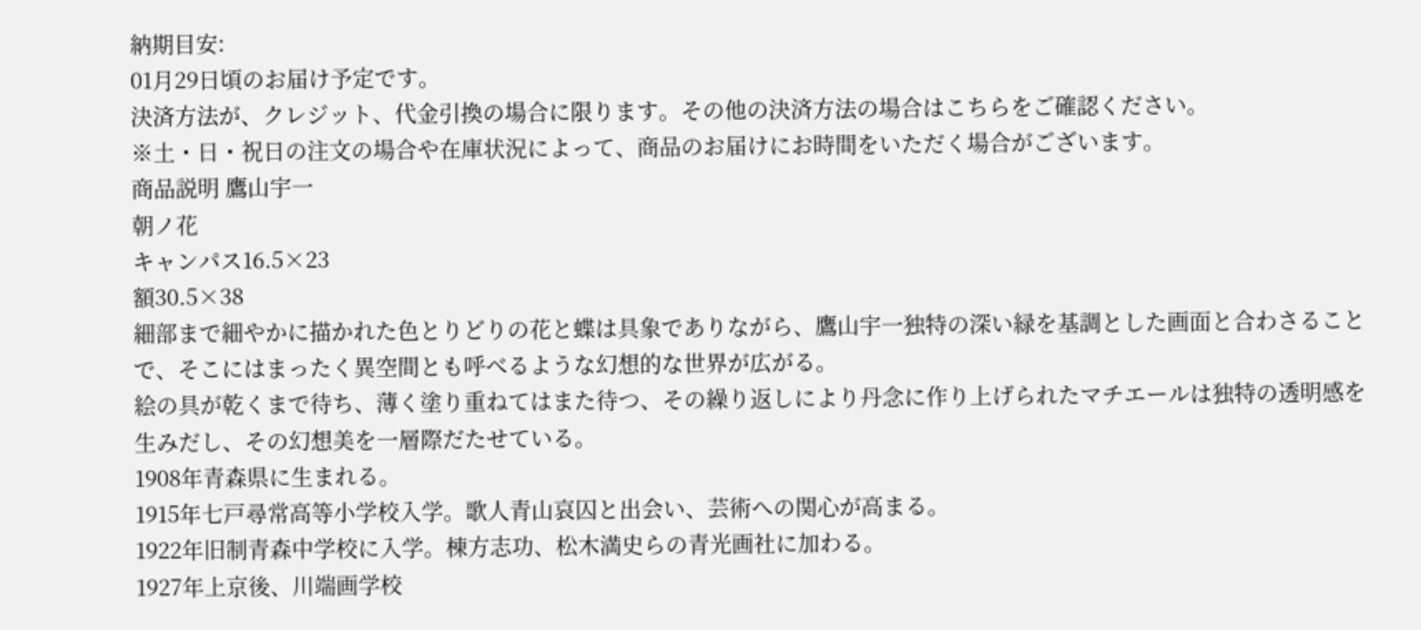納期目安:
01月29日頃のお届け予定です。
決済方法が、クレジット、代金引換の場合に限ります。その他の決済方法の場合はこちらをご確認ください。
※土・日・祝日の注文の場合や在庫状況によって、商品のお届けにお時間をいただく場合がございます。
商品説明 鷹山宇一
朝ノ花
キャンパス16.5×23
額30.5×38
細部まで細やかに描かれた色とりどりの花と蝶は具象でありながら、鷹山宇一独特の深い緑を基調とした画面と合わさることで、そこにはまったく異空間とも呼べるような幻想的な世界が広がる。
絵の具が乾くまで待ち、薄く塗り重ねてはまた待つ、その繰り返しにより丹念に作り上げられたマチエールは独特の透明感を生みだし、その幻想美を一層際だたせている。
1908年青森県に生まれる。
1915年七戸尋常高等小学校入学。歌人青山哀囚と出会い、芸術への関心が高まる。
1922年旧制青森中学校に入学。棟方志功、松木満史らの青光画社に加わる。
1927年上京後、川端画学校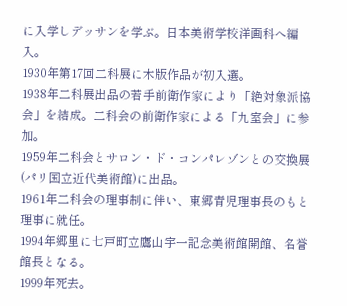に入学しデッサンを学ぶ。日本美術学校洋画科へ編入。
1930年第17回二科展に木版作品が初入選。
1938年二科展出品の若手前衛作家により「絶対象派協会」を結成。二科会の前衛作家による「九室会」に参加。
1959年二科会とサロン・ド・コンパレゾンとの交換展(パリ国立近代美術館)に出品。
1961年二科会の理事制に伴い、東郷青児理事長のもと理事に就任。
1994年郷里に七戸町立鷹山宇一記念美術館開館、名誉館長となる。
1999年死去。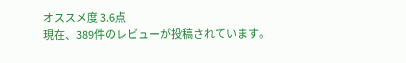オススメ度 3.6点
現在、389件のレビューが投稿されています。